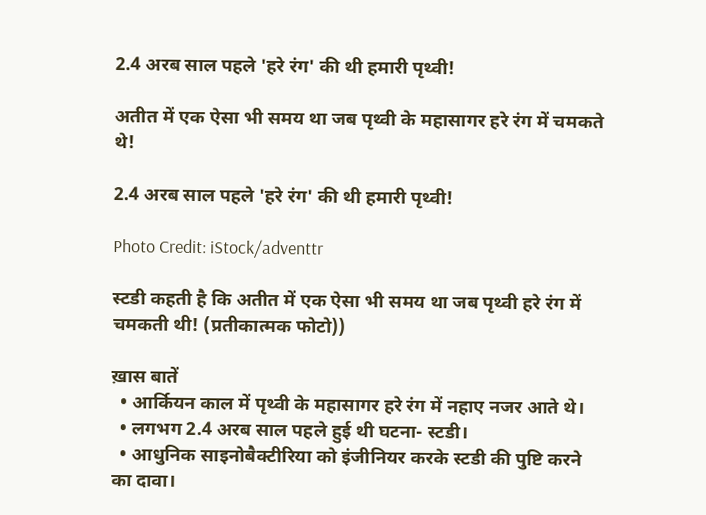2.4 अरब साल पहले 'हरे रंग' की थी हमारी पृथ्वी!

अतीत में एक ऐसा भी समय था जब पृथ्वी के महासागर हरे रंग में चमकते थे!

2.4 अरब साल पहले 'हरे रंग' की थी हमारी पृथ्वी!

Photo Credit: iStock/adventtr

स्टडी कहती है कि अतीत में एक ऐसा भी समय था जब पृथ्वी हरे रंग में चमकती थी! (प्रतीकात्मक फोटो))

ख़ास बातें
  • आर्कियन काल में पृथ्वी के महासागर हरे रंग में नहाए नजर आते थे।
  • लगभग 2.4 अरब साल पहले हुई थी घटना- स्टडी।
  • आधुनिक साइनोबैक्टीरिया को इंजीनियर करके स्टडी की पुष्टि करने का दावा।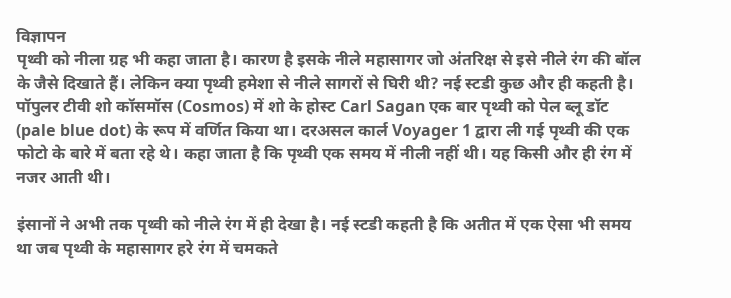विज्ञापन
पृथ्वी को नीला ग्रह भी कहा जाता है। कारण है इसके नीले महासागर जो अंतरिक्ष से इसे नीले रंग की बॉल के जैसे दिखाते हैं। लेकिन क्या पृथ्वी हमेशा से नीले सागरों से घिरी थी? नई स्टडी कुछ और ही कहती है। पॉपुलर टीवी शो कॉसमॉस (Cosmos) में शो के होस्ट Carl Sagan एक बार पृथ्वी को पेल ब्लू डॉट (pale blue dot) के रूप में वर्णित किया था। दरअसल कार्ल Voyager 1 द्वारा ली गई पृथ्वी की एक फोटो के बारे में बता रहे थे। कहा जाता है कि पृथ्वी एक समय में नीली नहीं थी। यह किसी और ही रंग में नजर आती थी।

इंसानों ने अभी तक पृथ्वी को नीले रंग में ही देखा है। नई स्टडी कहती है कि अतीत में एक ऐसा भी समय था जब पृथ्वी के महासागर हरे रंग में चमकते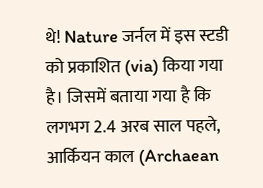थे! Nature जर्नल में इस स्टडी को प्रकाशित (via) किया गया है। जिसमें बताया गया है कि लगभग 2.4 अरब साल पहले, आर्कियन काल (Archaean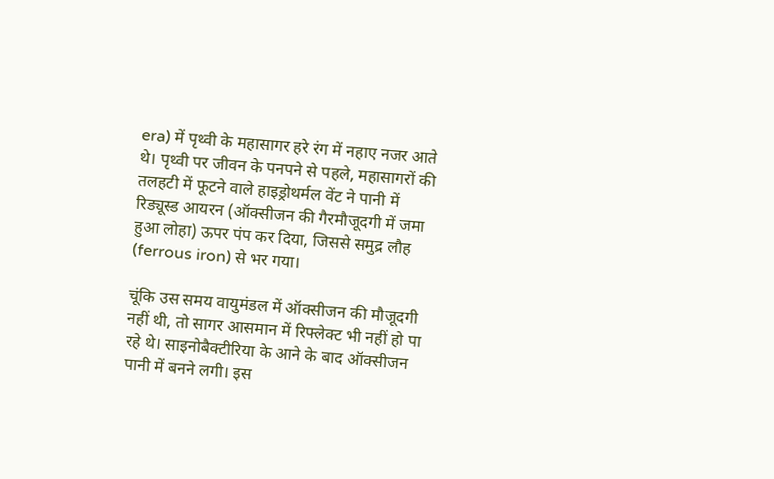era) में पृथ्वी के महासागर हरे रंग में नहाए नजर आते थे। पृथ्वी पर जीवन के पनपने से पहले, महासागरों की तलहटी में फूटने वाले हाइड्रोथर्मल वेंट ने पानी में रिड्यूस्ड आयरन (ऑक्सीजन की गैरमौजूदगी में जमा हुआ लोहा) ऊपर पंप कर दिया, जिससे समुद्र लौह (ferrous iron) से भर गया।

चूंकि उस समय वायुमंडल में ऑक्सीजन की मौजूदगी नहीं थी, तो सागर आसमान में रिफ्लेक्ट भी नहीं हो पा रहे थे। साइनोबैक्टीरिया के आने के बाद ऑक्सीजन पानी में बनने लगी। इस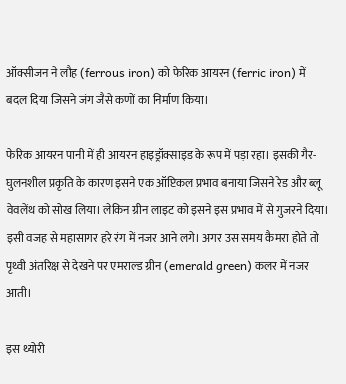ऑक्सीजन ने लौह (ferrous iron) को फेरिक आयरन (ferric iron) में बदल दिया जिसने जंग जैसे कणों का निर्माण किया।

फेरिक आयरन पानी में ही आयरन हाइड्रॉक्साइड के रूप में पड़ा रहा। इसकी गैर-घुलनशील प्रकृति के कारण इसने एक ऑप्टिकल प्रभाव बनाया जिसने रेड और ब्लू वेवलेंथ को सोख लिया। लेकिन ग्रीन लाइट को इसने इस प्रभाव में से गुजरने दिया। इसी वजह से महासागर हरे रंग में नजर आने लगे। अगर उस समय कैमरा होते तो पृथ्वी अंतरिक्ष से देखने पर एमराल्ड ग्रीन (emerald green) कलर में नजर आती।

इस थ्योरी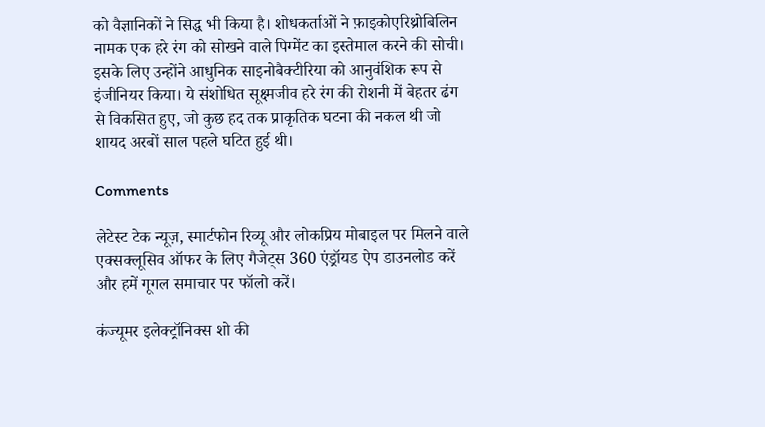को वैज्ञानिकों ने सिद्ध भी किया है। शोधकर्ताओं ने फ़ाइकोएरिथ्रोबिलिन नामक एक हरे रंग को सोखने वाले पिग्मेंट का इस्तेमाल करने की सोची। इसके लिए उन्होंने आधुनिक साइनोबैक्टीरिया को आनुवंशिक रूप से इंजीनियर किया। ये संशोधित सूक्ष्मजीव हरे रंग की रोशनी में बेहतर ढंग से विकसित हुए, जो कुछ हद तक प्राकृतिक घटना की नकल थी जो शायद अरबों साल पहले घटित हुई थी।

Comments

लेटेस्ट टेक न्यूज़, स्मार्टफोन रिव्यू और लोकप्रिय मोबाइल पर मिलने वाले एक्सक्लूसिव ऑफर के लिए गैजेट्स 360 एंड्रॉयड ऐप डाउनलोड करें और हमें गूगल समाचार पर फॉलो करें।

कंज्यूमर इलेक्ट्रॉनिक्स शो की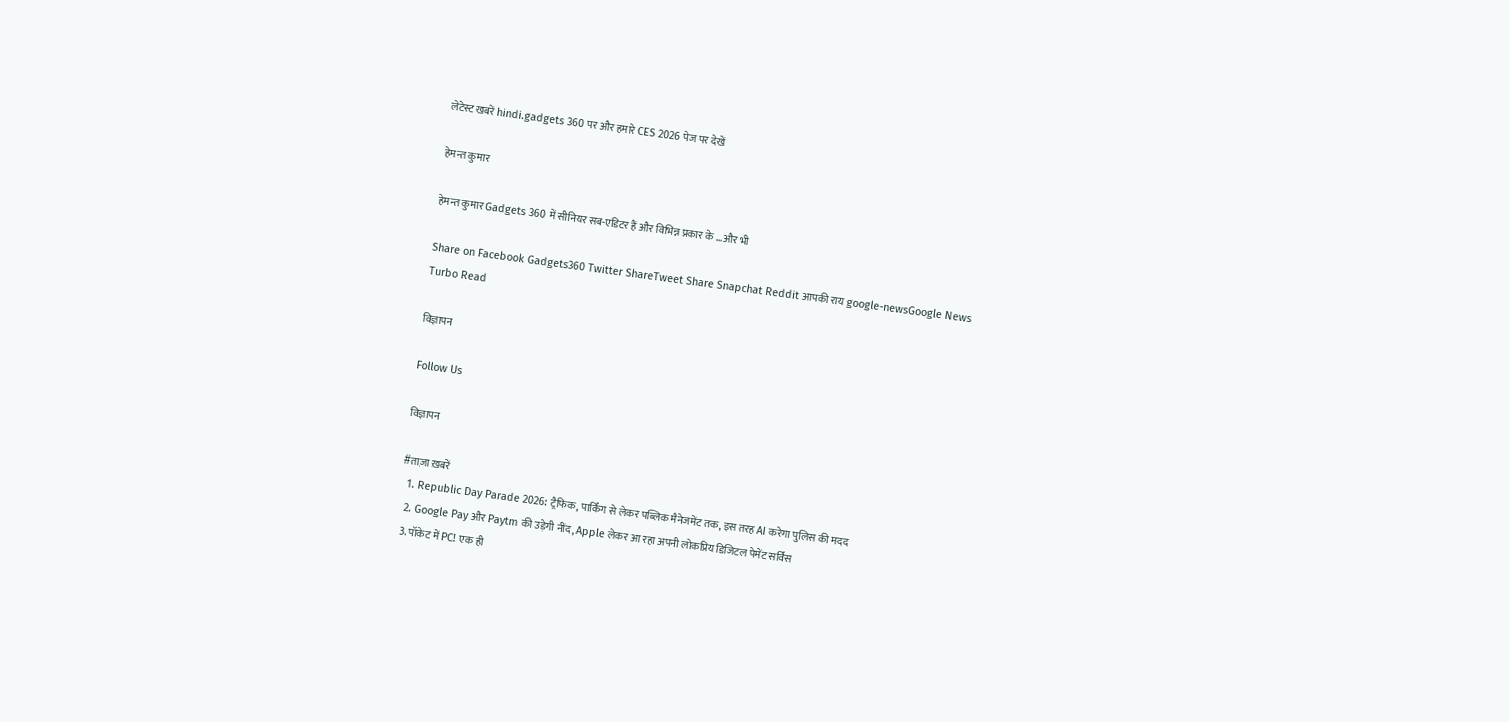लेटेस्ट खबरें hindi.gadgets 360 पर और हमारे CES 2026 पेज पर देखें

हेमन्त कुमार

हेमन्त कुमार Gadgets 360 में सीनियर सब-एडिटर हैं और विभिन्न प्रकार के ...और भी

Share on Facebook Gadgets360 Twitter ShareTweet Share Snapchat Reddit आपकी राय google-newsGoogle News
Turbo Read

विज्ञापन

Follow Us

विज्ञापन

#ताज़ा ख़बरें
  1. Republic Day Parade 2026: ट्रैफ‍िक, पार्किंग से लेकर पब्लिक मैनेजमेंट तक, इस तरह AI करेगा पुल‍िस की मदद
  2. Google Pay और Paytm की उड़ेगी नींद, Apple लेकर आ रहा अपनी लोकप्रिय डिजिटल पेमेंट सर्विस
  3. पॉकेट में PC! एक ही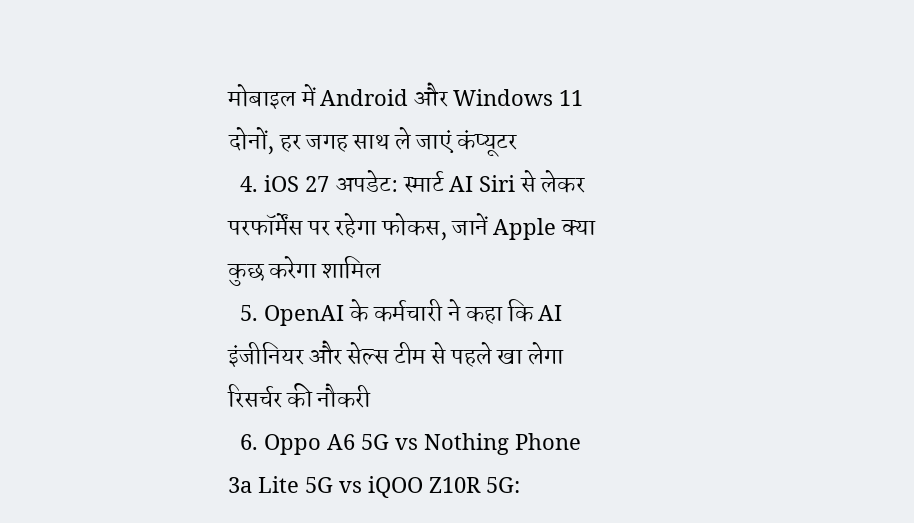मोबाइल में Android और Windows 11 दोनों, हर जगह साथ ले जाएं कंप्यूटर
  4. iOS 27 अपडेट: स्मार्ट AI Siri से लेकर परफॉर्मेंस पर रहेगा फोकस, जानें Apple क्या कुछ करेगा शामिल
  5. OpenAI के कर्मचारी ने कहा कि AI इंजीनियर और सेल्स टीम से पहले खा लेगा रिसर्चर की नौकरी
  6. Oppo A6 5G vs Nothing Phone 3a Lite 5G vs iQOO Z10R 5G: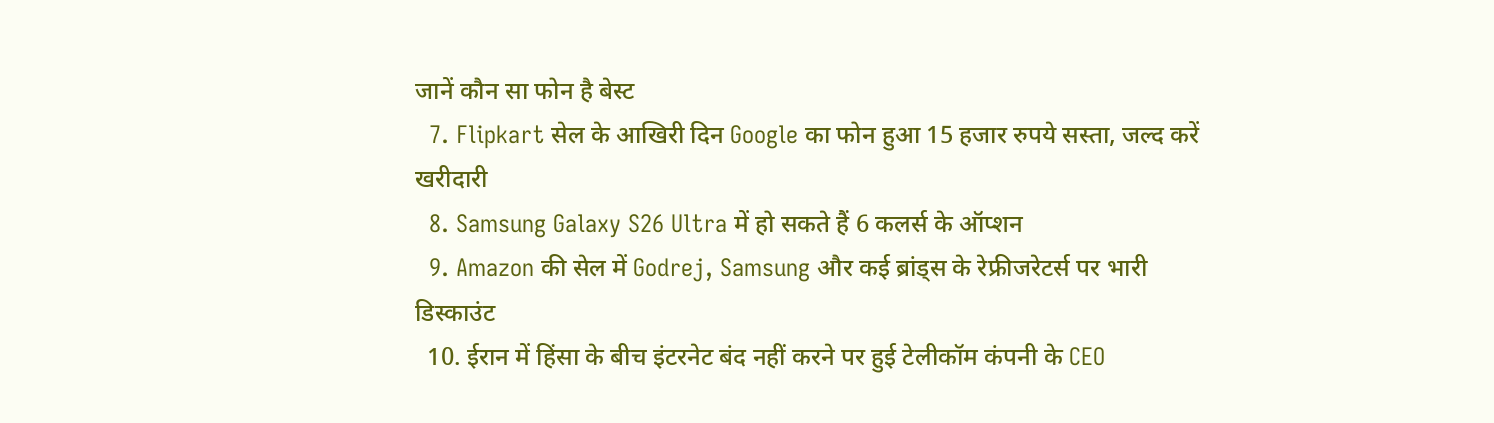जानें कौन सा फोन है बेस्ट
  7. Flipkart सेल के आखिरी दिन Google का फोन हुआ 15 हजार रुपये सस्ता, जल्द करें खरीदारी
  8. Samsung Galaxy S26 Ultra में हो सकते हैं 6 कलर्स के ऑप्शन
  9. Amazon की सेल में Godrej, Samsung और कई ब्रांड्स के रेफ्रीजरेटर्स पर भारी डिस्काउंट
  10. ईरान में हिंसा के बीच इंटरनेट बंद नहीं करने पर हुई टेलीकॉम कंपनी के CEO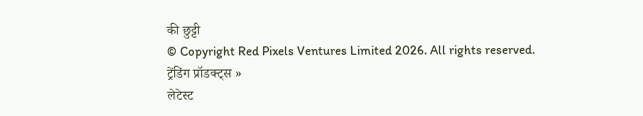की छुट्टी
© Copyright Red Pixels Ventures Limited 2026. All rights reserved.
ट्रेंडिंग प्रॉडक्ट्स »
लेटेस्ट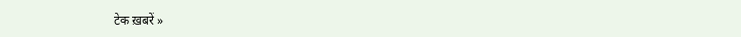टेक ख़बरें »